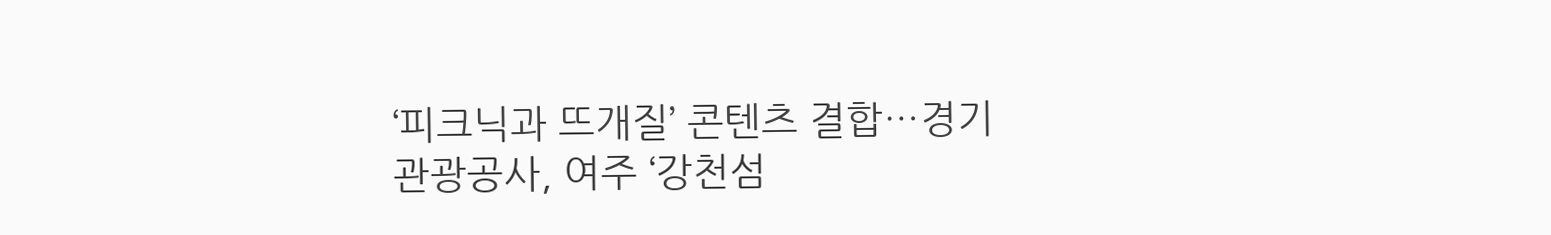‘피크닉과 뜨개질’ 콘텐츠 결합…경기관광공사, 여주 ‘강천섬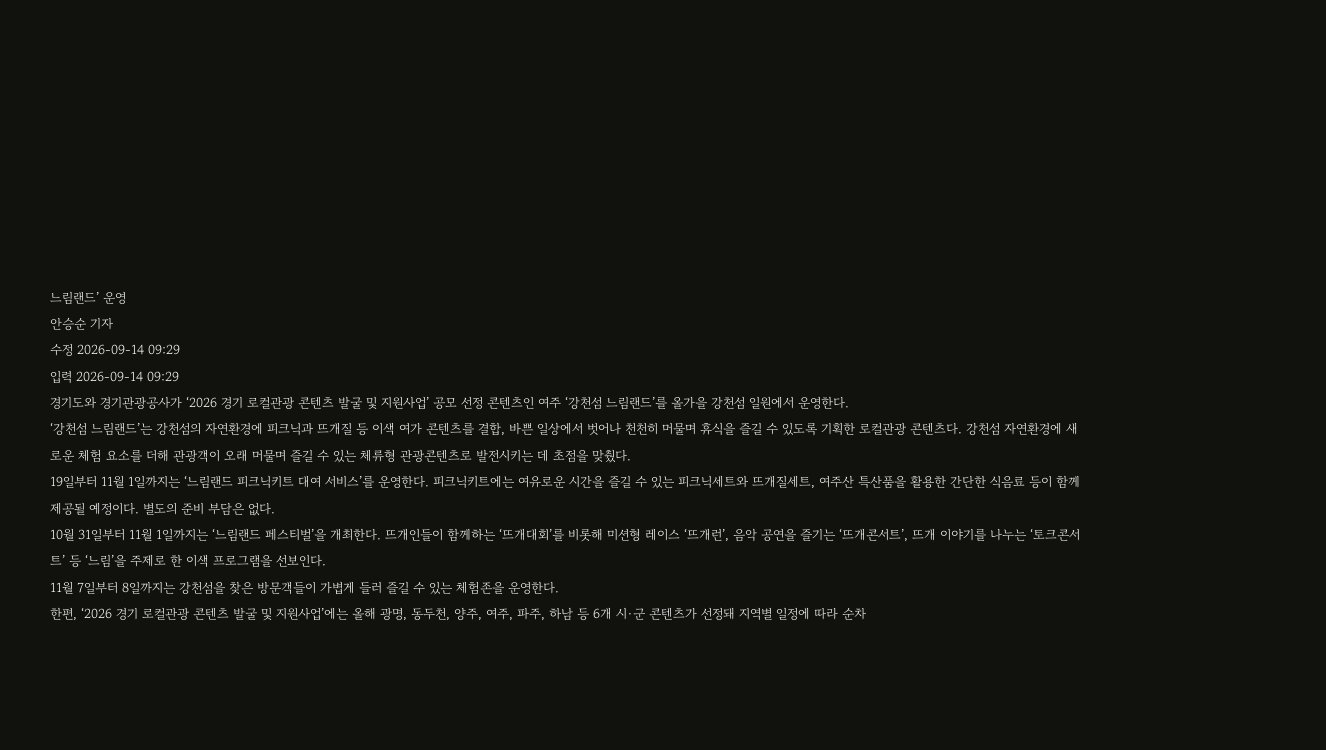느림랜드’ 운영
안승순 기자
수정 2026-09-14 09:29
입력 2026-09-14 09:29
경기도와 경기관광공사가 ‘2026 경기 로컬관광 콘텐츠 발굴 및 지원사업’ 공모 선정 콘텐츠인 여주 ‘강천섬 느림랜드’를 올가을 강천섬 일원에서 운영한다.
‘강천섬 느림랜드’는 강천섬의 자연환경에 피크닉과 뜨개질 등 이색 여가 콘텐츠를 결합, 바쁜 일상에서 벗어나 천천히 머물며 휴식을 즐길 수 있도록 기획한 로컬관광 콘텐츠다. 강천섬 자연환경에 새로운 체험 요소를 더해 관광객이 오래 머물며 즐길 수 있는 체류형 관광콘텐츠로 발전시키는 데 초점을 맞췄다.
19일부터 11월 1일까지는 ‘느림랜드 피크닉키트 대여 서비스’를 운영한다. 피크닉키트에는 여유로운 시간을 즐길 수 있는 피크닉세트와 뜨개질세트, 여주산 특산품을 활용한 간단한 식음료 등이 함께 제공될 예정이다. 별도의 준비 부담은 없다.
10월 31일부터 11월 1일까지는 ‘느림랜드 페스티벌’을 개최한다. 뜨개인들이 함께하는 ‘뜨개대회’를 비롯해 미션형 레이스 ‘뜨개런’, 음악 공연을 즐기는 ‘뜨개콘서트’, 뜨개 이야기를 나누는 ‘토크콘서트’ 등 ‘느림’을 주제로 한 이색 프로그램을 선보인다.
11월 7일부터 8일까지는 강천섬을 찾은 방문객들이 가볍게 들러 즐길 수 있는 체험존을 운영한다.
한편, ‘2026 경기 로컬관광 콘텐츠 발굴 및 지원사업’에는 올해 광명, 동두천, 양주, 여주, 파주, 하남 등 6개 시·군 콘텐츠가 선정돼 지역별 일정에 따라 순차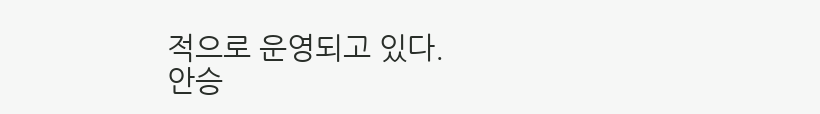적으로 운영되고 있다.
안승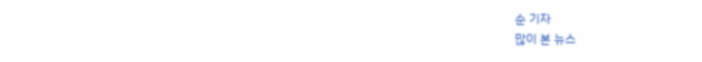순 기자
많이 본 뉴스